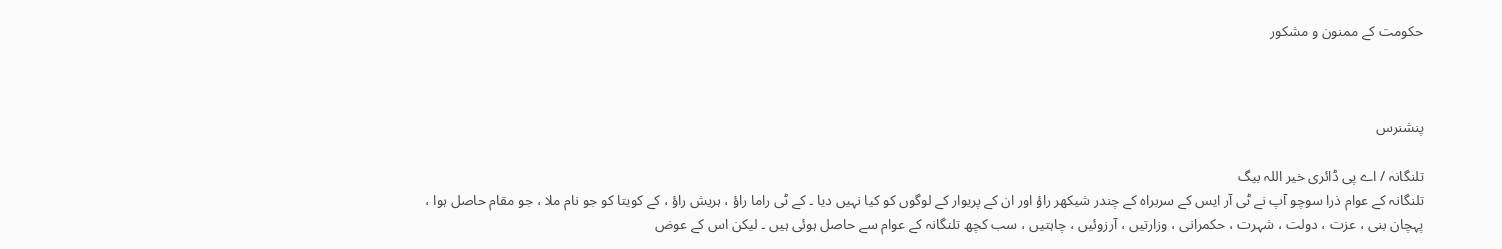حکومت کے ممنون و مشکور



پنشنرس

تلنگانہ / اے پی ڈائری خیر اللہ بیگ
تلنگانہ کے عوام ذرا سوچو آپ نے ٹی آر ایس کے سربراہ کے چندر شیکھر راؤ اور ان کے پریوار کے لوگوں کو کیا نہیں دیا ۔ کے ٹی راما راؤ ، ہریش راؤ ، کے کویتا کو جو نام ملا ، جو مقام حاصل ہوا ، پہچان بنی ، عزت ، دولت ، شہرت ، حکمرانی ، وزارتیں ، آرزوئیں ، چاہتیں ، سب کچھ تلنگانہ کے عوام سے حاصل ہوئی ہیں ۔ لیکن اس کے عوض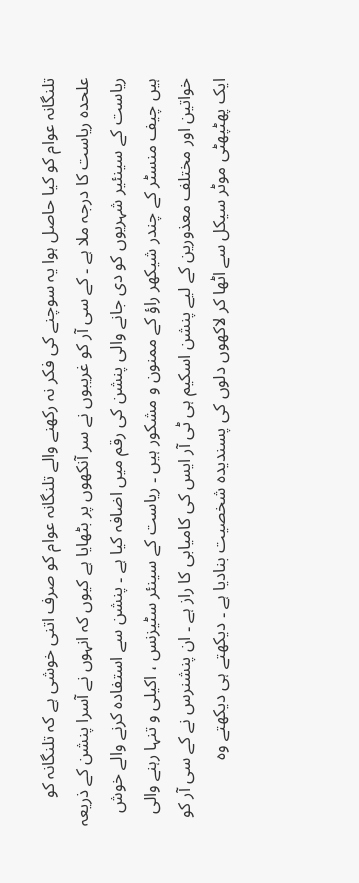تلنگانہ عوام کو کیا حاصل ہوا یہ سوچنے کی فکر نہ رکھنے والے تلنگانہ عوام کو صرف اتنی خوشی ہے کہ تلنگانہ کو علحدہ ریاست کا درجہ ملا ہے ۔ کے سی آر کو غریبوں نے سر آنکھوں پر بٹھایا ہے کیوں کہ انہوں نے آسرا پنشن کے ذریعہ ریاست کے سینئیر شہریوں کو دی جانے والی پنشن کی رقم میں اضافہ کیا ہے ۔ پنشن سے استفادہ کرنے والے خوش ہیں چیف منسٹر کے چندر شیکھر راؤ کے ممنون و مشکور ہیں ۔ ریاست کے سینئر سٹیزنس ، اکیلی و تنہا رہنے والی خواتین اور مختلف معذورین کے لیے پنشن اسکیم ہی ٹی آر ایس کی کامیابی کا راز ہے ۔ ان پنشنرس نے کے سی آر کو ایک پھٹپھٹی موٹر سیکل سے اٹھا کر لاکھوں دلوں کی پسندیدہ شخصیت بنادیا ہے ۔ دیکھتے ہی دیکھتے وہ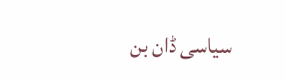سیاسی ڈان بن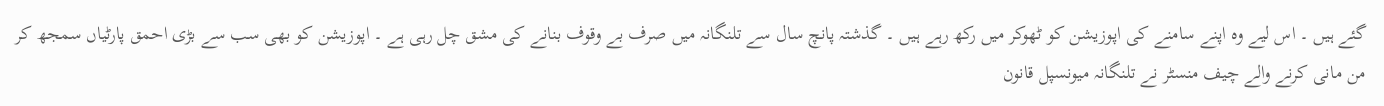گئے ہیں ۔ اس لیے وہ اپنے سامنے کی اپوزیشن کو ٹھوکر میں رکھ رہے ہیں ۔ گذشتہ پانچ سال سے تلنگانہ میں صرف بے وقوف بنانے کی مشق چل رہی ہے ۔ اپوزیشن کو بھی سب سے بڑی احمق پارٹیاں سمجھ کر من مانی کرنے والے چیف منسٹر نے تلنگانہ میونسپل قانون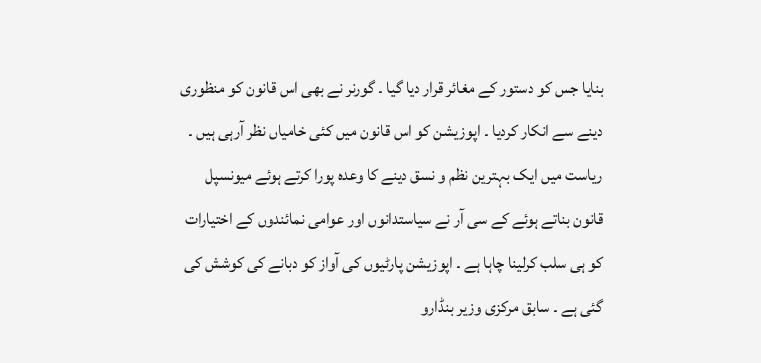بنایا جس کو دستور کے مغائر قرار دیا گیا ۔ گورنر نے بھی اس قانون کو منظوری دینے سے انکار کردیا ۔ اپوزیشن کو اس قانون میں کئی خامیاں نظر آرہی ہیں ۔ ریاست میں ایک بہترین نظم و نسق دینے کا وعدہ پورا کرتے ہوئے میونسپل قانون بناتے ہوئے کے سی آر نے سیاستدانوں اور عوامی نمائندوں کے اختیارات کو ہی سلب کرلینا چاہا ہے ۔ اپوزیشن پارٹیوں کی آواز کو دبانے کی کوشش کی گئی ہے ۔ سابق مرکزی وزیر بنڈارو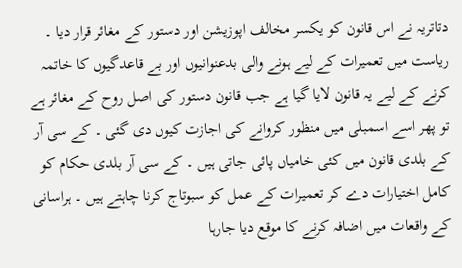دتاتریہ نے اس قانون کو یکسر مخالف اپوزیشن اور دستور کے مغائر قرار دیا ۔ ریاست میں تعمیرات کے لیے ہونے والی بدعنوانیوں اور بے قاعدگیوں کا خاتمہ کرنے کے لیے یہ قانون لایا گیا ہے جب قانون دستور کی اصل روح کے مغائر ہے تو پھر اسے اسمبلی میں منظور کروانے کی اجازت کیوں دی گئی ۔ کے سی آر کے بلدی قانون میں کئی خامیاں پائی جاتی ہیں ۔ کے سی آر بلدی حکام کو کامل اختیارات دے کر تعمیرات کے عمل کو سبوتاج کرنا چاہتے ہیں ۔ ہراسانی کے واقعات میں اضافہ کرنے کا موقع دیا جارہا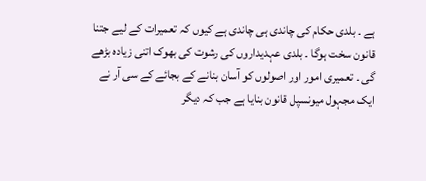ہے ۔ بلدی حکام کی چاندی ہی چاندی ہے کیوں کہ تعمیرات کے لیے جتنا قانون سخت ہوگا ۔ بلدی عہدیداروں کی رشوت کی بھوک اتنی زیادہ بڑھے گی ۔ تعمیری امور اور اصولوں کو آسان بنانے کے بجائے کے سی آر نے ایک مجہول میونسپل قانون بنایا ہے جب کہ دیگر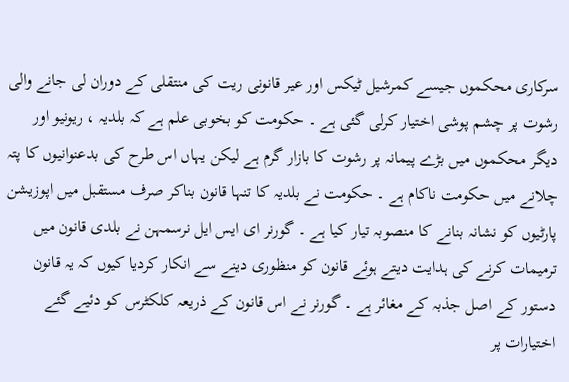سرکاری محکموں جیسے کمرشیل ٹیکس اور عیر قانونی ریت کی منتقلی کے دوران لی جانے والی رشوت پر چشم پوشی اختیار کرلی گئی ہے ۔ حکومت کو بخوبی علم ہے کہ بلدیہ ، ریونیو اور دیگر محکموں میں بڑے پیمانہ پر رشوت کا بازار گرم ہے لیکن یہاں اس طرح کی بدعنوانیوں کا پتہ چلانے میں حکومت ناکام ہے ۔ حکومت نے بلدیہ کا تنہا قانون بناکر صرف مستقبل میں اپوزیشن پارٹیوں کو نشانہ بنانے کا منصوبہ تیار کیا ہے ۔ گورنر ای ایس ایل نرسمہن نے بلدی قانون میں ترمیمات کرنے کی ہدایت دیتے ہوئے قانون کو منظوری دینے سے انکار کردیا کیوں کہ یہ قانون دستور کے اصل جذبہ کے مغائر ہے ۔ گورنر نے اس قانون کے ذریعہ کلکٹرس کو دئیے گئے اختیارات پر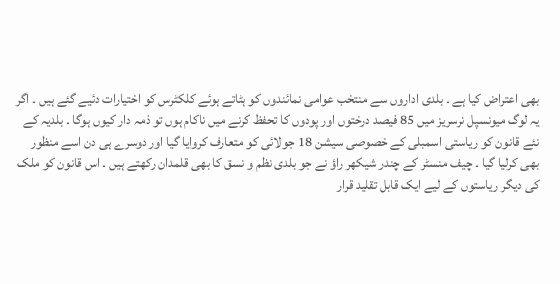بھی اعتراض کیا ہے ۔ بلدی اداروں سے منتخب عوامی نمائندوں کو ہٹاتے ہوئے کلکٹرس کو اختیارات دئیے گئے ہیں ۔ اگر یہ لوگ میونسپل نرسریز میں 85 فیصد درختوں اور پودوں کا تحفظ کرنے میں ناکام ہوں تو ذمہ دار کیوں ہوگا ۔ بلدیہ کے نئے قانون کو ریاستی اسمبلی کے خصوصی سیشن 18 جولائی کو متعارف کروایا گیا اور دوسرے ہی دن اسے منظور بھی کرلیا گیا ۔ چیف منسٹر کے چندر شیکھر راؤ نے جو بلدی نظم و نسق کا بھی قلمدان رکھتے ہیں ۔ اس قانون کو ملک کی دیگر ریاستوں کے لیے ایک قابل تقلید قرار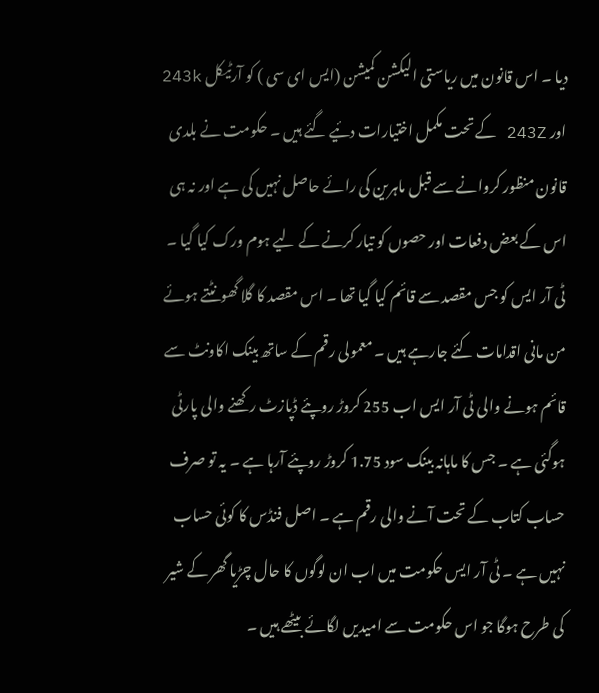دیا ۔ اس قانون میں ریاستی الیکشن کمیشن (ایس ای سی ) کو آرٹیکل 243k اور 243Z کے تحت مکمل اختیارات دئیے گئے ہیں ۔ حکومت نے بلدی قانون منظور کروانے سے قبل ماہرین کی رائے حاصل نہیں کی ہے اور نہ ہی اس کے بعض دفعات اور حصوں کو تیار کرنے کے لیے ہوم ورک کیا گیا ۔ ٹی آر ایس کو جس مقصد سے قائم کیا گیا تھا ۔ اس مقصد کا گلا گھونٹتے ہوئے من مانی اقدامات کئے جارہے ہیں ۔ معمولی رقم کے ساتھ بینک اکاونٹ سے قائم ہونے والی ٹی آر ایس اب 255 کروڑ روپئے ڈپازٹ رکھنے والی پارٹی ہوگئی ہے ۔ جس کا ماہانہ بینک سود 1.75 کروڑ روپئے آرہا ہے ۔ یہ تو صرف حساب کتاب کے تحت آنے والی رقم ہے ۔ اصل فنڈس کا کوئی حساب نہیں ہے ۔ ٹی آر ایس حکومت میں اب ان لوگوں کا حال چڑیا گھر کے شیر کی طرح ہوگا جو اس حکومت سے امیدیں لگائے بیٹھے ہیں ۔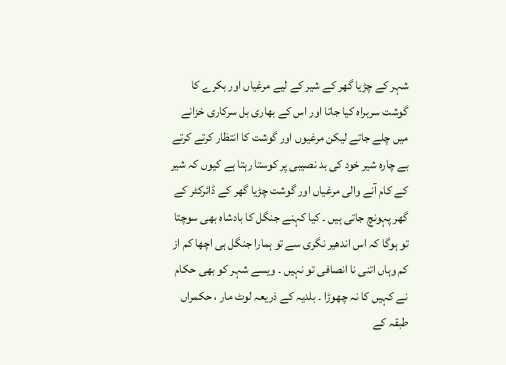شہر کے چڑیا گھر کے شیر کے لیے مرغیاں اور بکرے کا گوشت سربراہ کیا جاتا اور اس کے بھاری بل سرکاری خزانے میں چلے جاتے لیکن مرغیوں اور گوشت کا انتظار کرتے کرتے بے چارہ شیر خود کی بد نصیبی پر کوستا رہتا ہے کیوں کہ شیر کے کام آنے والی مرغیاں اور گوشت چڑیا گھر کے ڈائرکٹر کے گھر پہونچ جاتی ہیں ۔ کیا کہنے جنگل کا بادشاہ بھی سوچتا تو ہوگا کہ اس اندھیر نگری سے تو ہمارا جنگل ہی اچھا کم از کم وہاں اتنی نا انصافی تو نہیں ۔ ویسے شہر کو بھی حکام نے کہیں کا نہ چھوڑا ۔ بلدیہ کے ذریعہ لوٹ مار ، حکمراں طبقہ کے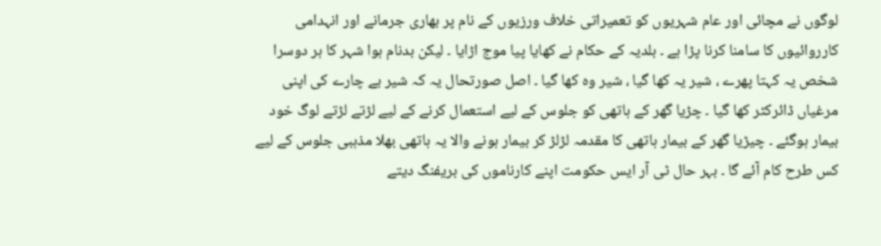لوگوں نے مچائی اور عام شہریوں کو تعمیراتی خلاف ورزیوں کے نام پر بھاری جرمانے اور انہدامی کارروائیوں کا سامنا کرنا پڑا ہے ۔ بلدیہ کے حکام نے کھایا پیا موج اڑایا ۔ لیکن بدنام ہوا شہر کا ہر دوسرا شخص یہ کہتا پھرے ، شیر یہ کھا گیا ، شیر وہ کھا گیا ۔ اصل صورتحال یہ کہ شیر بے چارے کی اپنی مرغیاں ڈائرکٹر کھا گیا ۔ چڑیا گھر کے ہاتھی کو جلوس کے لیے استعمال کرنے کے لیے لڑتے لڑتے لوگ خود بیمار ہوگئے ۔ چیڑیا گھر کے بیمار ہاتھی کا مقدمہ لڑلڑ کر بیمار ہونے والا یہ ہاتھی بھلا مذہبی جلوس کے لیے کس طرح کام آئے گا ۔ بہر حال ٹی آر ایس حکومت اپنے کارناموں کی بریفنگ دیتے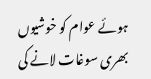ہوئے عوام کو خوشیوں بھری سوغات لانے کی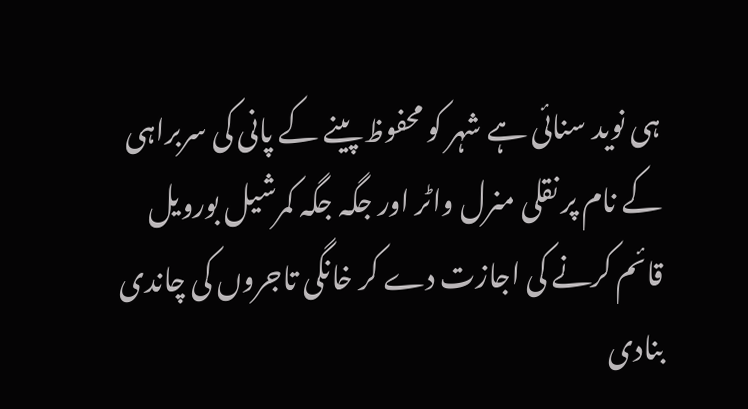ہی نوید سنائی ہے شہر کو محفوظ پینے کے پانی کی سربراہی کے نام پر نقلی منرل واٹر اور جگہ جگہ کمرشیل بورویل قائم کرنے کی اجازت دے کر خانگی تاجروں کی چاندی بنادی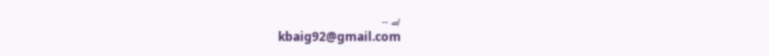ہے ۔۔
kbaig92@gmail.com